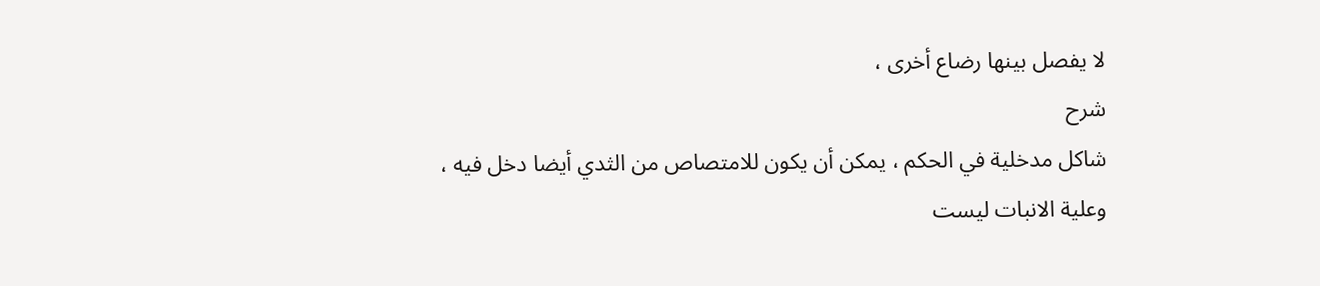لا يفصل بينها رضاع أخرى ،
شرح
شاكل مدخلية في الحكم ، يمكن أن يكون للامتصاص من الثدي أيضا دخل فيه ،
وعلية الانبات ليست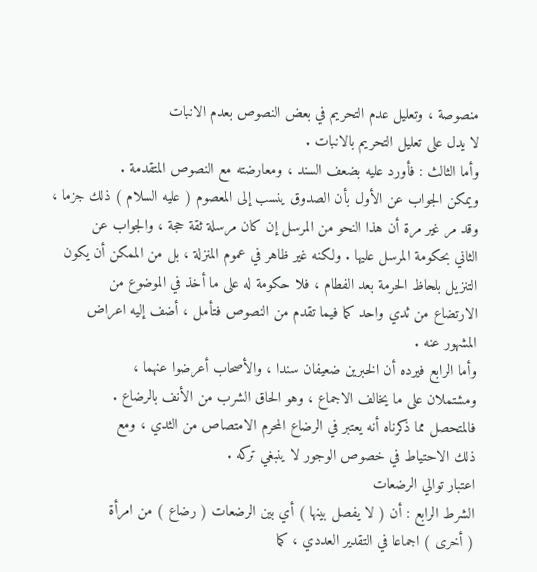منصوصة ، وتعليل عدم التحريم في بعض النصوص بعدم الانبات
لا يدل على تعليل التحريم بالانبات .
وأما الثالث : فأورد عليه بضعف السند ، ومعارضته مع النصوص المتقدمة .
ويمكن الجواب عن الأول بأن الصدوق ينسب إلى المعصوم ( عليه السلام ) ذلك جزما ،
وقد مر غير مرة أن هذا النحو من المرسل إن كان مرسلة ثقة حجة ، والجواب عن
الثاني بحكومة المرسل عليها . ولكنه غير ظاهر في عموم المنزلة ، بل من الممكن أن يكون التنزيل بلحاظ الحرمة بعد الفطام ، فلا حكومة له على ما أخذ في الموضوع من
الارتضاع من ثدي واحد كما فيما تقدم من النصوص فتأمل ، أضف إليه اعراض
المشهور عنه .
وأما الرابع فيرده أن الخبرين ضعيفان سندا ، والأصحاب أعرضوا عنهما ،
ومشتملان على ما يخالف الاجماع ، وهو الحاق الشرب من الأنف بالرضاع .
فالمتحصل مما ذكرناه أنه يعتبر في الرضاع المحرم الامتصاص من الثدي ، ومع
ذلك الاحتياط في خصوص الوجور لا ينبغي تركه .
اعتبار توالي الرضعات
الشرط الرابع : أن ( لا يفصل بينها ) أي بين الرضعات ( رضاع ) من امرأة
( أخرى ) اجماعا في التقدير العددي ، كما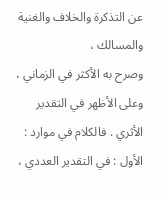عن التذكرة والخلاف والغنية والمسالك ،
وصرح به الأكثر في الزماني ، وعلى الأظهر في التقدير الأثري . فالكلام في موارد :
الأول : في التقدير العددي ،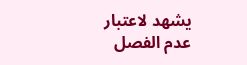يشهد لاعتبار عدم الفصل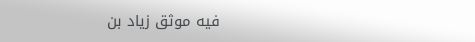فيه موثق زياد بن